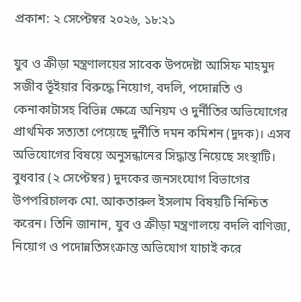প্রকাশ: ২ সেপ্টেম্বর ২০২৬, ১৮:২১

যুব ও ক্রীড়া মন্ত্রণালয়ের সাবেক উপদেষ্টা আসিফ মাহমুদ সজীব ভূঁইয়ার বিরুদ্ধে নিয়োগ, বদলি, পদোন্নতি ও কেনাকাটাসহ বিভিন্ন ক্ষেত্রে অনিয়ম ও দুর্নীতির অভিযোগের প্রাথমিক সত্যতা পেয়েছে দুর্নীতি দমন কমিশন (দুদক)। এসব অভিযোগের বিষয়ে অনুসন্ধানের সিদ্ধান্ত নিয়েছে সংস্থাটি।
বুধবার (২ সেপ্টেম্বর) দুদকের জনসংযোগ বিভাগের উপপরিচালক মো. আকতারুল ইসলাম বিষয়টি নিশ্চিত করেন। তিনি জানান, যুব ও ক্রীড়া মন্ত্রণালয়ে বদলি বাণিজ্য, নিয়োগ ও পদোন্নতিসংক্রান্ত অভিযোগ যাচাই করে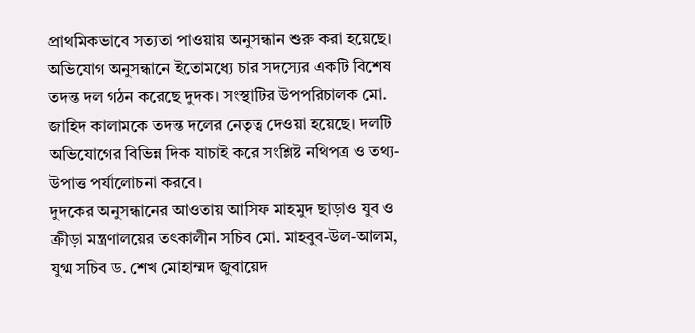প্রাথমিকভাবে সত্যতা পাওয়ায় অনুসন্ধান শুরু করা হয়েছে।
অভিযোগ অনুসন্ধানে ইতোমধ্যে চার সদস্যের একটি বিশেষ তদন্ত দল গঠন করেছে দুদক। সংস্থাটির উপপরিচালক মো. জাহিদ কালামকে তদন্ত দলের নেতৃত্ব দেওয়া হয়েছে। দলটি অভিযোগের বিভিন্ন দিক যাচাই করে সংশ্লিষ্ট নথিপত্র ও তথ্য-উপাত্ত পর্যালোচনা করবে।
দুদকের অনুসন্ধানের আওতায় আসিফ মাহমুদ ছাড়াও যুব ও ক্রীড়া মন্ত্রণালয়ের তৎকালীন সচিব মো. মাহবুব-উল-আলম, যুগ্ম সচিব ড. শেখ মোহাম্মদ জুবায়েদ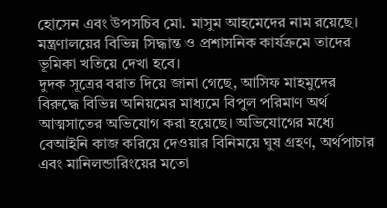হোসেন এবং উপসচিব মো. মাসুম আহমেদের নাম রয়েছে। মন্ত্রণালয়ের বিভিন্ন সিদ্ধান্ত ও প্রশাসনিক কার্যক্রমে তাদের ভূমিকা খতিয়ে দেখা হবে।
দুদক সূত্রের বরাত দিয়ে জানা গেছে, আসিফ মাহমুদের বিরুদ্ধে বিভিন্ন অনিয়মের মাধ্যমে বিপুল পরিমাণ অর্থ আত্মসাতের অভিযোগ করা হয়েছে। অভিযোগের মধ্যে বেআইনি কাজ করিয়ে দেওয়ার বিনিময়ে ঘুষ গ্রহণ, অর্থপাচার এবং মানিলন্ডারিংয়ের মতো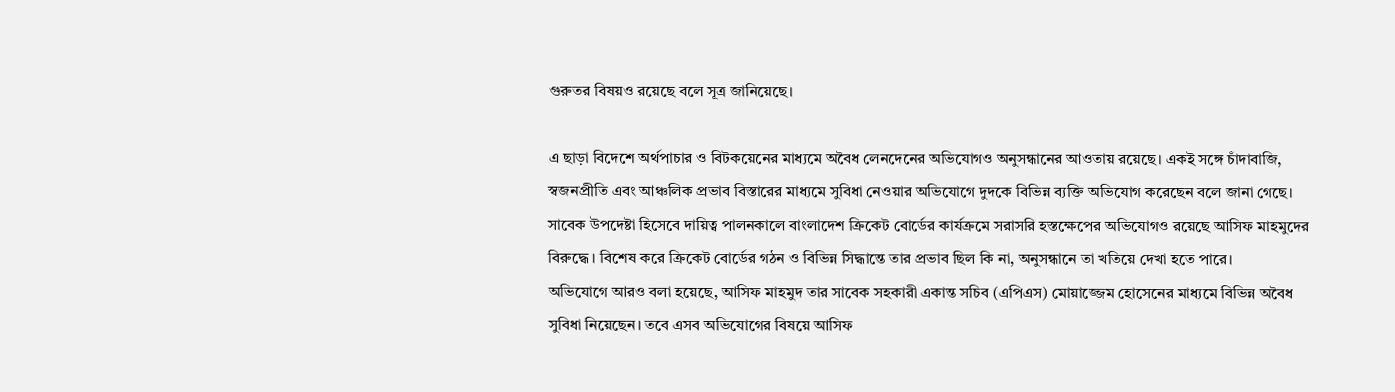গুরুতর বিষয়ও রয়েছে বলে সূত্র জানিয়েছে।

এ ছাড়া বিদেশে অর্থপাচার ও বিটকয়েনের মাধ্যমে অবৈধ লেনদেনের অভিযোগও অনুসন্ধানের আওতায় রয়েছে। একই সঙ্গে চাঁদাবাজি, স্বজনপ্রীতি এবং আঞ্চলিক প্রভাব বিস্তারের মাধ্যমে সুবিধা নেওয়ার অভিযোগে দুদকে বিভিন্ন ব্যক্তি অভিযোগ করেছেন বলে জানা গেছে।
সাবেক উপদেষ্টা হিসেবে দায়িত্ব পালনকালে বাংলাদেশ ক্রিকেট বোর্ডের কার্যক্রমে সরাসরি হস্তক্ষেপের অভিযোগও রয়েছে আসিফ মাহমুদের বিরুদ্ধে। বিশেষ করে ক্রিকেট বোর্ডের গঠন ও বিভিন্ন সিদ্ধান্তে তার প্রভাব ছিল কি না, অনুসন্ধানে তা খতিয়ে দেখা হতে পারে।
অভিযোগে আরও বলা হয়েছে, আসিফ মাহমুদ তার সাবেক সহকারী একান্ত সচিব (এপিএস) মোয়াজ্জেম হোসেনের মাধ্যমে বিভিন্ন অবৈধ সুবিধা নিয়েছেন। তবে এসব অভিযোগের বিষয়ে আসিফ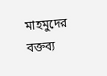মাহমুদের বক্তব্য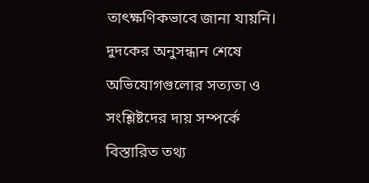তাৎক্ষণিকভাবে জানা যায়নি। দুদকের অনুসন্ধান শেষে অভিযোগগুলোর সত্যতা ও সংশ্লিষ্টদের দায় সম্পর্কে বিস্তারিত তথ্য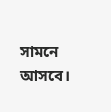সামনে আসবে।